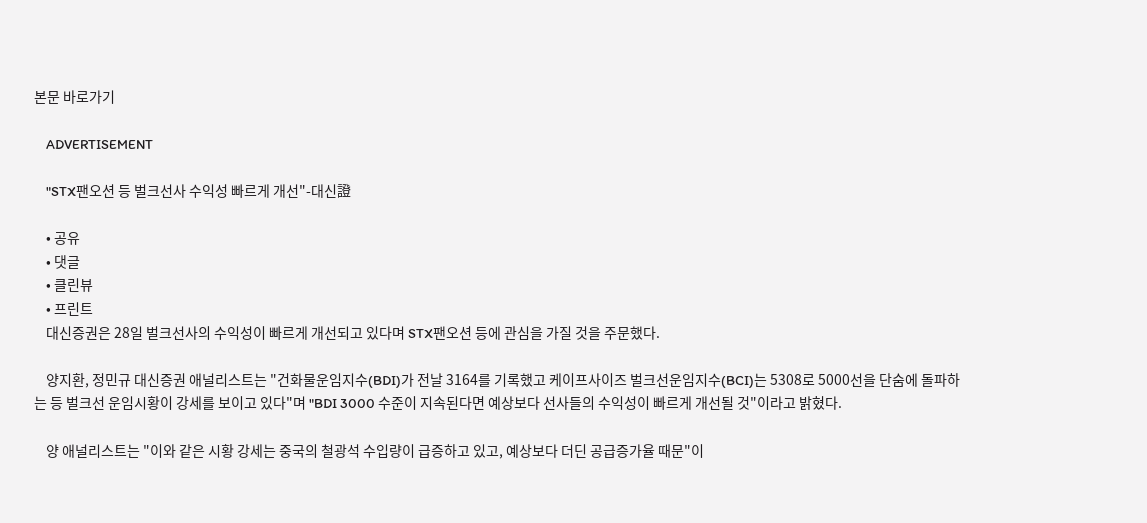본문 바로가기

    ADVERTISEMENT

    "STX팬오션 등 벌크선사 수익성 빠르게 개선"-대신證

    • 공유
    • 댓글
    • 클린뷰
    • 프린트
    대신증권은 28일 벌크선사의 수익성이 빠르게 개선되고 있다며 STX팬오션 등에 관심을 가질 것을 주문했다.

    양지환, 정민규 대신증권 애널리스트는 "건화물운임지수(BDI)가 전날 3164를 기록했고 케이프사이즈 벌크선운임지수(BCI)는 5308로 5000선을 단숨에 돌파하는 등 벌크선 운임시황이 강세를 보이고 있다"며 "BDI 3000 수준이 지속된다면 예상보다 선사들의 수익성이 빠르게 개선될 것"이라고 밝혔다.

    양 애널리스트는 "이와 같은 시황 강세는 중국의 철광석 수입량이 급증하고 있고, 예상보다 더딘 공급증가율 때문"이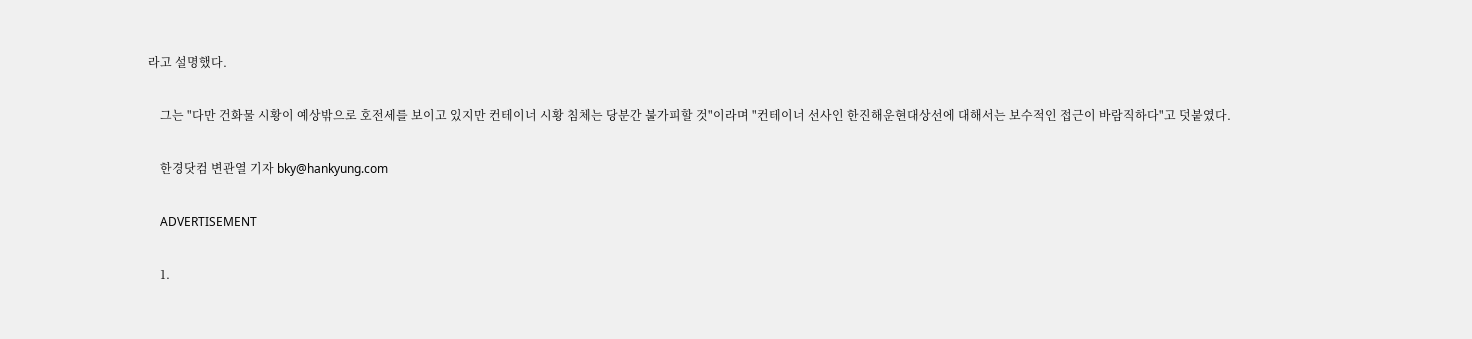라고 설명했다.

    그는 "다만 건화물 시황이 예상밖으로 호전세를 보이고 있지만 컨테이너 시황 침체는 당분간 불가피할 것"이라며 "컨테이너 선사인 한진해운현대상선에 대해서는 보수적인 접근이 바람직하다"고 덧붙였다.

    한경닷컴 변관열 기자 bky@hankyung.com

    ADVERTISEMENT

    1.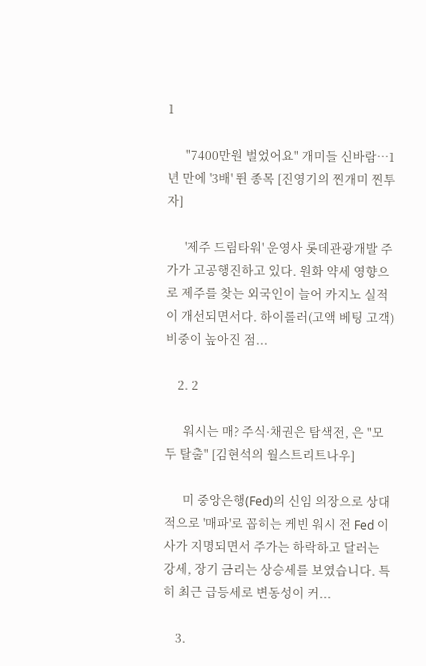1

      "7400만원 벌었어요" 개미들 신바람…1년 만에 '3배' 뛴 종목 [진영기의 찐개미 찐투자]

      '제주 드림타워' 운영사 롯데관광개발 주가가 고공행진하고 있다. 원화 약세 영향으로 제주를 찾는 외국인이 늘어 카지노 실적이 개선되면서다. 하이롤러(고액 베팅 고객) 비중이 높아진 점...

    2. 2

      워시는 매? 주식·채권은 탐색전, 은 "모두 탈출" [김현석의 월스트리트나우]

      미 중앙은행(Fed)의 신임 의장으로 상대적으로 '매파'로 꼽히는 케빈 워시 전 Fed 이사가 지명되면서 주가는 하락하고 달러는 강세, 장기 금리는 상승세를 보였습니다. 특히 최근 급등세로 변동성이 커...

    3.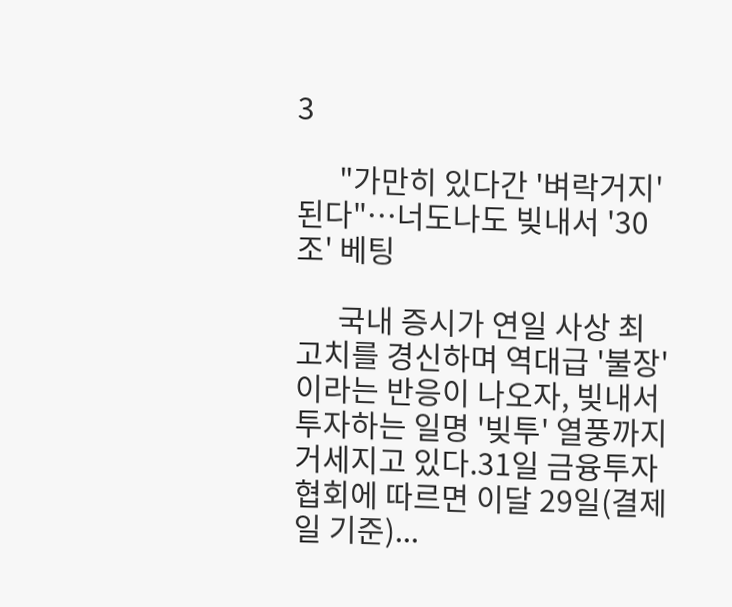3

      "가만히 있다간 '벼락거지' 된다"…너도나도 빚내서 '30조' 베팅

      국내 증시가 연일 사상 최고치를 경신하며 역대급 '불장'이라는 반응이 나오자, 빚내서 투자하는 일명 '빚투' 열풍까지 거세지고 있다.31일 금융투자협회에 따르면 이달 29일(결제일 기준)...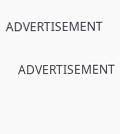ADVERTISEMENT

    ADVERTISEMENT